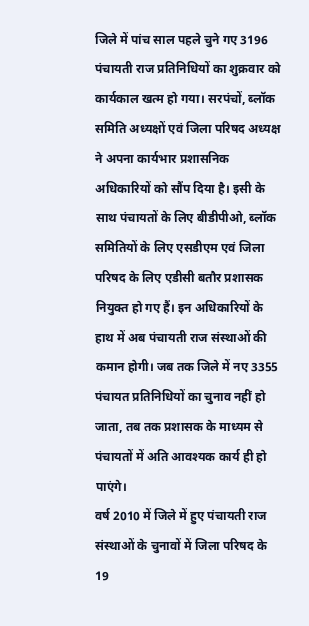जिले में पांच साल पहले चुने गए 3196 पंचायती राज प्रतिनिधियों का शुक्रवार को कार्यकाल खत्म हो गया। सरपंचों, ब्लॉक समिति अध्यक्षों एवं जिला परिषद अध्यक्ष ने अपना कार्यभार प्रशासनिक अधिकारियों को सौंप दिया है। इसी के साथ पंचायतों के लिए बीडीपीओ, ब्लॉक समितियों के लिए एसडीएम एवं जिला परिषद के लिए एडीसी बतौर प्रशासक नियुक्त हो गए हैं। इन अधिकारियों के हाथ में अब पंचायती राज संस्थाओं की कमान होगी। जब तक जिले में नए 3355 पंचायत प्रतिनिधियों का चुनाव नहीं हो जाता, तब तक प्रशासक के माध्यम से पंचायतों में अति आवश्यक कार्य ही हो पाएंगे।
वर्ष 2010 में जिले में हुए पंचायती राज संस्थाओं के चुनावों में जिला परिषद के 19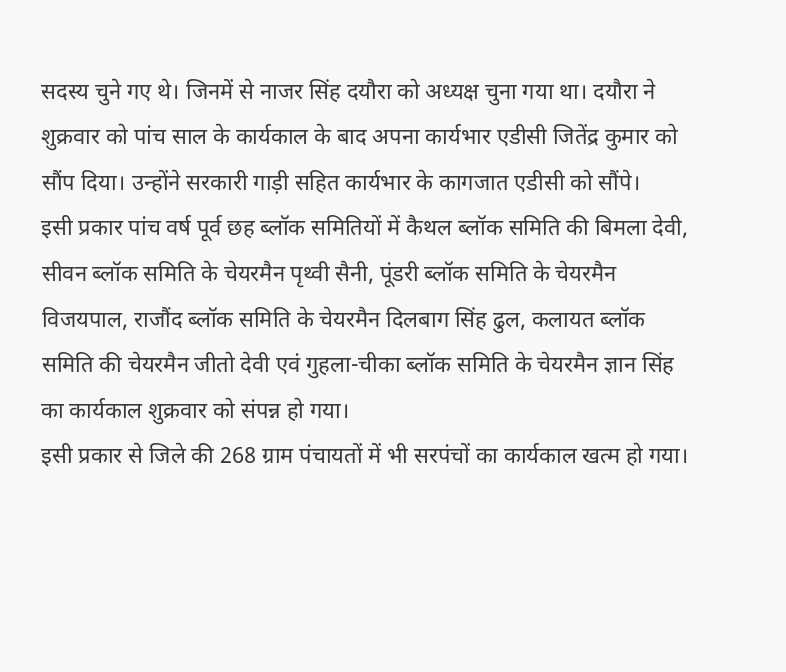सदस्य चुने गए थे। जिनमें से नाजर सिंह दयौरा को अध्यक्ष चुना गया था। दयौरा ने शुक्रवार को पांच साल के कार्यकाल के बाद अपना कार्यभार एडीसी जितेंद्र कुमार को सौंप दिया। उन्होंने सरकारी गाड़ी सहित कार्यभार के कागजात एडीसी को सौंपे।
इसी प्रकार पांच वर्ष पूर्व छह ब्लॉक समितियों में कैथल ब्लॉक समिति की बिमला देवी, सीवन ब्लॉक समिति के चेयरमैन पृथ्वी सैनी, पूंडरी ब्लॉक समिति के चेयरमैन विजयपाल, राजौंद ब्लॉक समिति के चेयरमैन दिलबाग सिंह ढुल, कलायत ब्लॉक समिति की चेयरमैन जीतो देवी एवं गुहला-चीका ब्लॉक समिति के चेयरमैन ज्ञान सिंह का कार्यकाल शुक्रवार को संपन्न हो गया।
इसी प्रकार से जिले की 268 ग्राम पंचायतों में भी सरपंचों का कार्यकाल खत्म हो गया।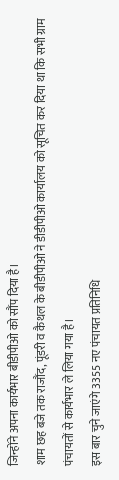जिन्होंने अपना कार्यभार बीडीपीओ को सौंप दिया है।
शाम छह बजे तक राजौंद, पूंडरी व कैथल के बीडीपीओ ने डीडीपीओ कार्यालय को सूचित कर दिया था कि सभी ग्राम पंचायतों से कार्यभार ले लिया गया है।
इस बार चुने जाएंगे 3355 नए पंचायत प्रतिनिधि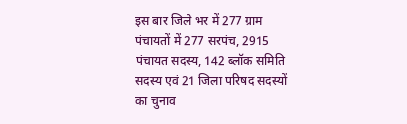इस बार जिले भर में 277 ग्राम पंचायतों में 277 सरपंच, 2915 पंचायत सदस्य, 142 ब्लॉक समिति सदस्य एवं 21 जिला परिषद सदस्यों का चुनाव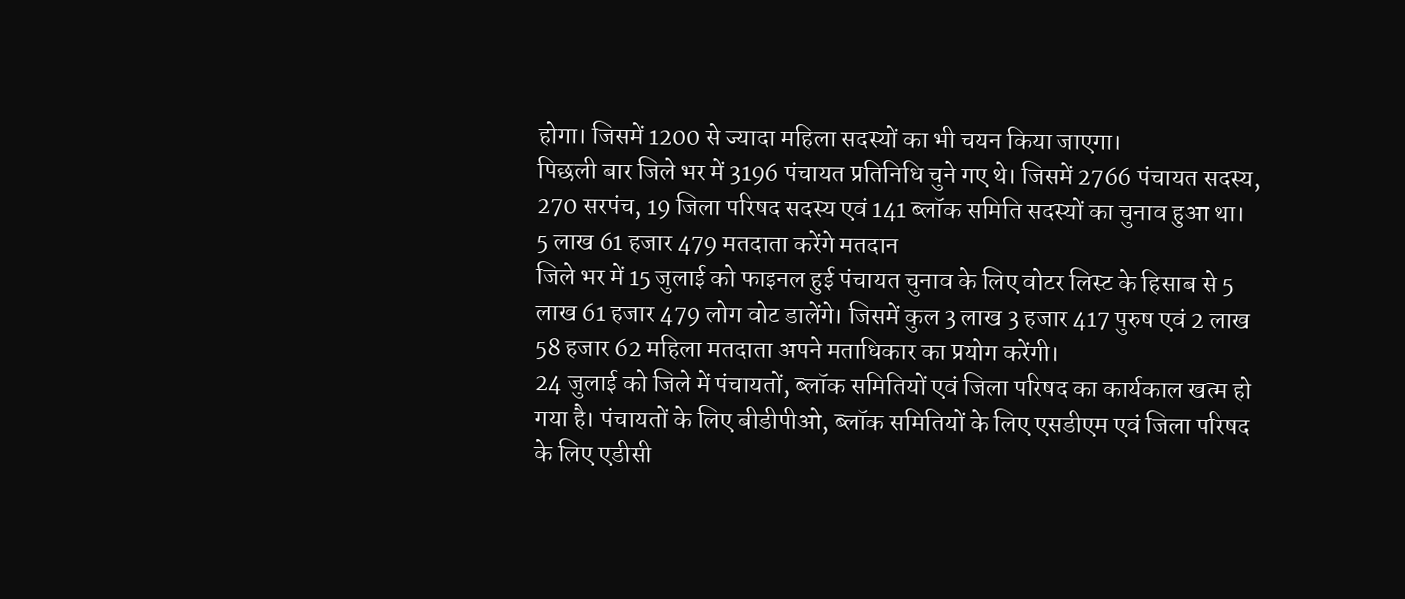होगा। जिसमें 1200 से ज्यादा महिला सदस्यों का भी चयन किया जाएगा।
पिछली बार जिले भर में 3196 पंचायत प्रतिनिधि चुने गए थे। जिसमें 2766 पंचायत सदस्य, 270 सरपंच, 19 जिला परिषद सदस्य एवं 141 ब्लॉक समिति सदस्यों का चुनाव हुआ था।
5 लाख 61 हजार 479 मतदाता करेंगे मतदान
जिले भर में 15 जुलाई को फाइनल हुई पंचायत चुनाव के लिए वोटर लिस्ट के हिसाब से 5 लाख 61 हजार 479 लोग वोट डालेंगे। जिसमें कुल 3 लाख 3 हजार 417 पुरुष एवं 2 लाख 58 हजार 62 महिला मतदाता अपने मताधिकार का प्रयोग करेंगी।
24 जुलाई को जिले में पंचायतों, ब्लॉक समितियों एवं जिला परिषद का कार्यकाल खत्म हो गया है। पंचायतों के लिए बीडीपीओ, ब्लॉक समितियों के लिए एसडीएम एवं जिला परिषद के लिए एडीसी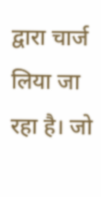द्वारा चार्ज लिया जा रहा है। जो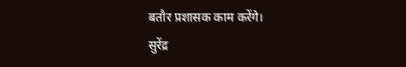बतौर प्रशासक काम करेंगे।
सुरेंद्र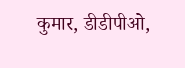कुमार, डीडीपीओ,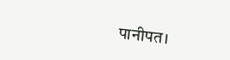पानीपत।